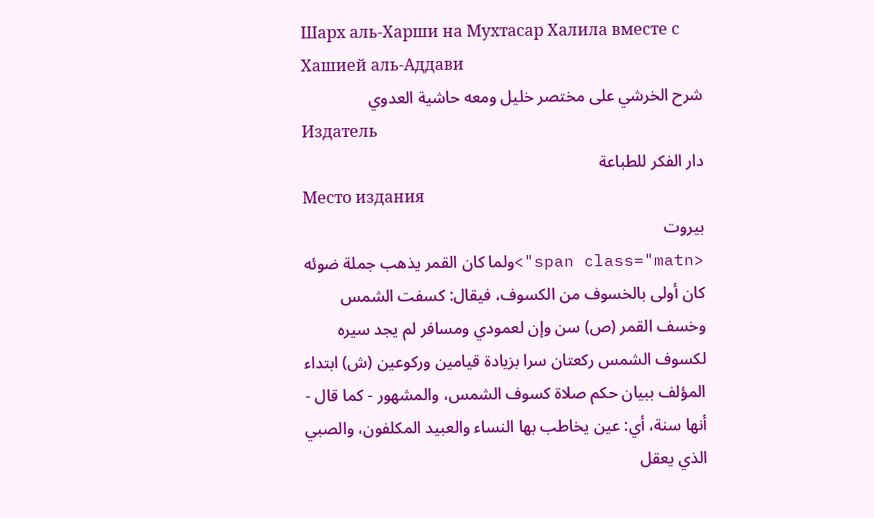Шарх аль-Харши на Мухтасар Халила вместе с Хашией аль-Аддави
شرح الخرشي على مختصر خليل ومعه حاشية العدوي
Издатель
دار الفكر للطباعة
Место издания
بيروت
<span class="matn">ولما كان القمر يذهب جملة ضوئه كان أولى بالخسوف من الكسوف، فيقال: كسفت الشمس وخسف القمر (ص) سن وإن لعمودي ومسافر لم يجد سيره لكسوف الشمس ركعتان سرا بزيادة قيامين وركوعين (ش) ابتداء المؤلف ببيان حكم صلاة كسوف الشمس، والمشهور - كما قال - أنها سنة، أي: عين يخاطب بها النساء والعبيد المكلفون، والصبي الذي يعقل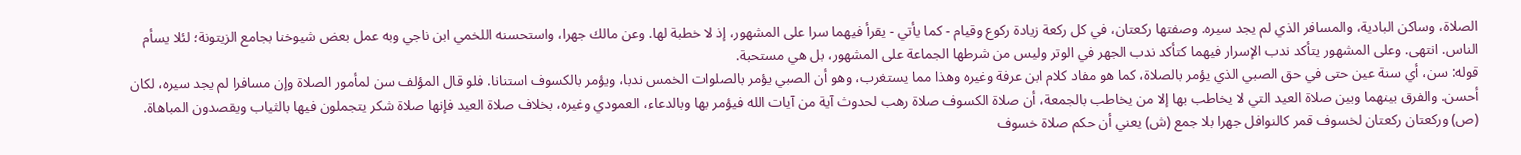الصلاة، وساكن البادية، والمسافر الذي لم يجد سيره. وصفتها ركعتان، في كل ركعة زيادة ركوع وقيام - كما يأتي - يقرأ فيهما سرا على المشهور، إذ لا خطبة لها. وعن مالك جهرا، واستحسنه اللخمي ابن ناجي وبه عمل بعض شيوخنا بجامع الزيتونة؛ لئلا يسأم الناس. انتهى. وعلى المشهور يتأكد ندب الإسرار فيهما كتأكد ندب الجهر في الوتر وليس من شرطها الجماعة على المشهور، بل هي مستحبة.
قوله: سن، أي سنة عين حتى في حق الصبي الذي يؤمر بالصلاة، كما هو مفاد كلام ابن عرفة وغيره وهذا مما يستغرب، وهو أن الصبي يؤمر بالصلوات الخمس ندبا، ويؤمر بالكسوف استنانا. فلو قال المؤلف سن لمأمور الصلاة وإن مسافرا لم يجد سيره، لكان أحسن. والفرق بينهما وبين صلاة العيد التي لا يخاطب بها إلا من يخاطب بالجمعة، أن صلاة الكسوف صلاة رهب لحدوث آية من آيات الله فيؤمر بها وبالدعاء، العمودي وغيره، بخلاف صلاة العيد فإنها صلاة شكر يتجملون فيها بالثياب ويقصدون المباهاة.
(ص) وركعتان ركعتان لخسوف قمر كالنوافل جهرا بلا جمع (ش) يعني أن حكم صلاة خسوف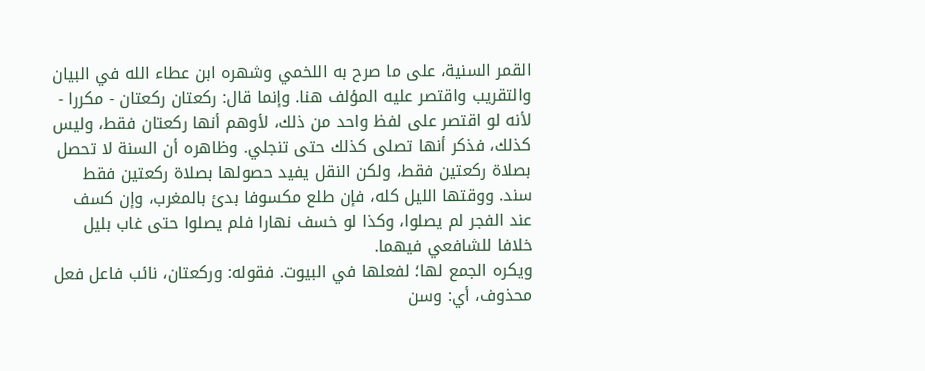القمر السنية، على ما صرح به اللخمي وشهره ابن عطاء الله في البيان والتقريب واقتصر عليه المؤلف هنا. وإنما قال: ركعتان ركعتان - مكررا - لأنه لو اقتصر على لفظ واحد من ذلك، لأوهم أنها ركعتان فقط، وليس كذلك، فذكر أنها تصلى كذلك حتى تنجلي. وظاهره أن السنة لا تحصل بصلاة ركعتين فقط، ولكن النقل يفيد حصولها بصلاة ركعتين فقط سند. ووقتها الليل كله، فإن طلع مكسوفا بدئ بالمغرب، وإن كسف عند الفجر لم يصلوا، وكذا لو خسف نهارا فلم يصلوا حتى غاب بليل خلافا للشافعي فيهما.
ويكره الجمع لها؛ لفعلها في البيوت. فقوله: وركعتان، نائب فاعل فعل محذوف، أي: وسن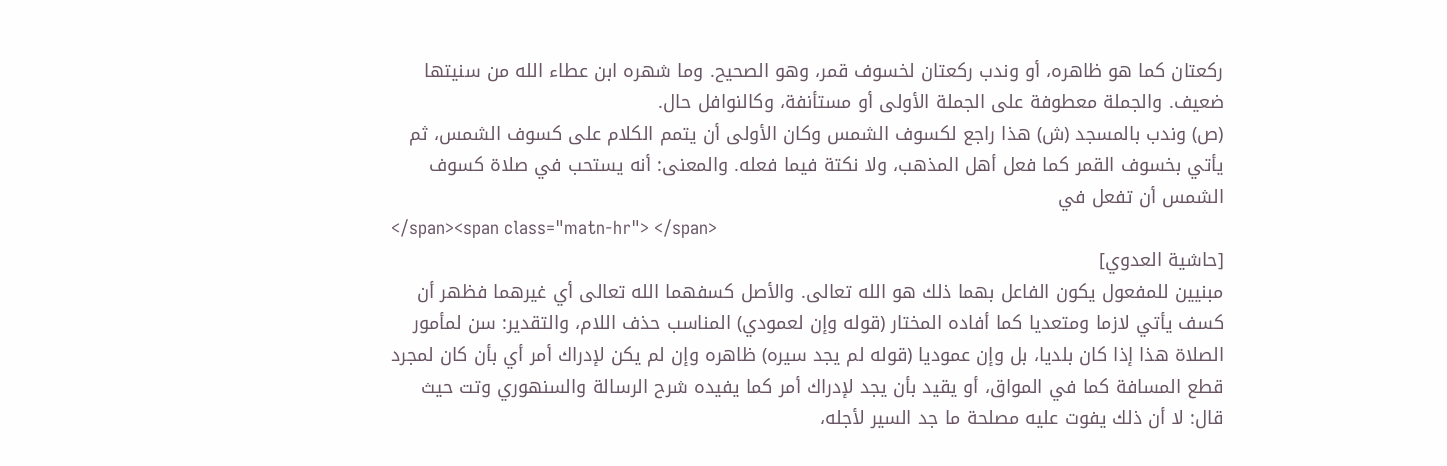ركعتان كما هو ظاهره، أو وندب ركعتان لخسوف قمر، وهو الصحيح. وما شهره ابن عطاء الله من سنيتها ضعيف. والجملة معطوفة على الجملة الأولى أو مستأنفة، وكالنوافل حال.
(ص) وندب بالمسجد (ش) هذا راجع لكسوف الشمس وكان الأولى أن يتمم الكلام على كسوف الشمس، ثم يأتي بخسوف القمر كما فعل أهل المذهب، ولا نكتة فيما فعله. والمعنى: أنه يستحب في صلاة كسوف الشمس أن تفعل في
</span><span class="matn-hr"> </span>
[حاشية العدوي]
مبنيين للمفعول يكون الفاعل بهما ذلك هو الله تعالى. والأصل كسفهما الله تعالى أي غيرهما فظهر أن كسف يأتي لازما ومتعديا كما أفاده المختار (قوله وإن لعمودي) المناسب حذف اللام، والتقدير: سن لمأمور الصلاة هذا إذا كان بلديا، بل وإن عموديا (قوله لم يجد سيره) ظاهره وإن لم يكن لإدراك أمر أي بأن كان لمجرد قطع المسافة كما في المواق، أو يقيد بأن يجد لإدراك أمر كما يفيده شرح الرسالة والسنهوري وتت حيث قال: لا أن ذلك يفوت عليه مصلحة ما جد السير لأجله،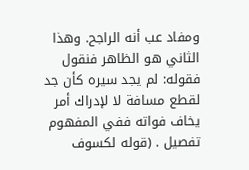ومفاد عب أنه الراجح. وهذا الثاني هو الظاهر فنقول فقوله: لم يجد سيره كأن جد لقطع مسافة لا لإدراك أمر يخاف فواته ففي المفهوم تفصيل . (قوله لكسوف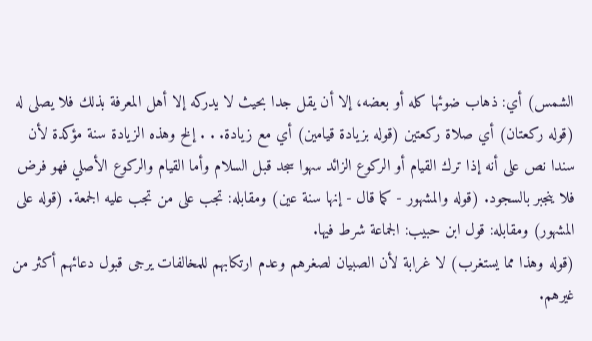الشمس) أي: ذهاب ضوئها كله أو بعضه، إلا أن يقل جدا بحيث لا يدركه إلا أهل المعرفة بذلك فلا يصلى له (قوله ركعتان) أي صلاة ركعتين (قوله بزيادة قيامين) أي مع زيادة. . . إلخ وهذه الزيادة سنة مؤكدة لأن سندا نص على أنه إذا ترك القيام أو الركوع الزائد سهوا سجد قبل السلام وأما القيام والركوع الأصلي فهو فرض فلا ينجبر بالسجود. (قوله والمشهور - كما قال - إنها سنة عين) ومقابله: تجب على من تجب عليه الجمعة. (قوله على المشهور) ومقابله: قول ابن حبيب: الجماعة شرط فيها.
(قوله وهذا مما يستغرب) لا غرابة لأن الصبيان لصغرهم وعدم ارتكابهم للمخالفات يرجى قبول دعائهم أكثر من غيرهم.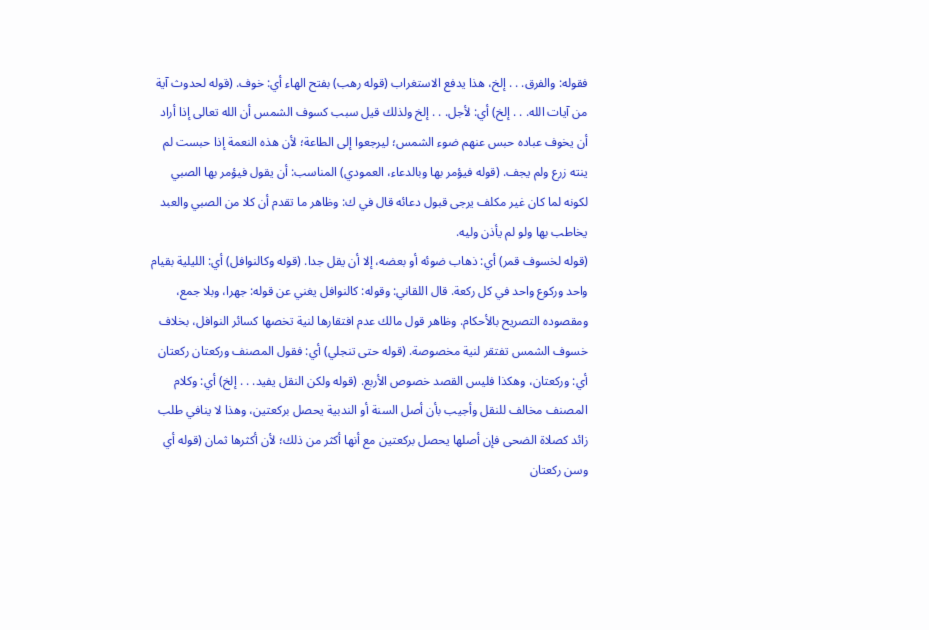فقوله: والفرق. . . إلخ، هذا يدفع الاستغراب (قوله رهب) بفتح الهاء أي: خوف. (قوله لحدوث آية من آيات الله. . . إلخ) أي: لأجل. . . إلخ ولذلك قيل سبب كسوف الشمس أن الله تعالى إذا أراد أن يخوف عباده حبس عنهم ضوء الشمس؛ ليرجعوا إلى الطاعة؛ لأن هذه النعمة إذا حبست لم ينته زرع ولم يجف. (قوله فيؤمر بها وبالدعاء، العمودي) المناسب: أن يقول فيؤمر بها الصبي لكونه لما كان غير مكلف يرجى قبول دعائه قال في ك: وظاهر ما تقدم أن كلا من الصبي والعبد يخاطب بها ولو لم يأذن وليه.
(قوله لخسوف قمر) أي: ذهاب ضوئه أو بعضه، إلا أن يقل جدا. (قوله وكالنوافل) أي: الليلية بقيام واحد وركوع واحد في كل ركعة. قال اللقاني: وقوله: كالنوافل يغني عن قوله: جهرا، وبلا جمع، ومقصوده التصريح بالأحكام. وظاهر قول مالك عدم افتقارها لنية تخصها كسائر النوافل، بخلاف خسوف الشمس تفتقر لنية مخصوصة. (قوله حتى تنجلي) أي: فقول المصنف وركعتان ركعتان أي: وركعتان، وهكذا فليس القصد خصوص الأربع. (قوله ولكن النقل يفيد. . . إلخ) أي: وكلام المصنف مخالف للنقل وأجيب بأن أصل السنة أو الندبية يحصل بركعتين، وهذا لا ينافي طلب زائد كصلاة الضحى فإن أصلها يحصل بركعتين مع أنها أكثر من ذلك؛ لأن أكثرها ثمان (قوله أي وسن ركعتان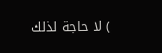) لا حاجة لذلك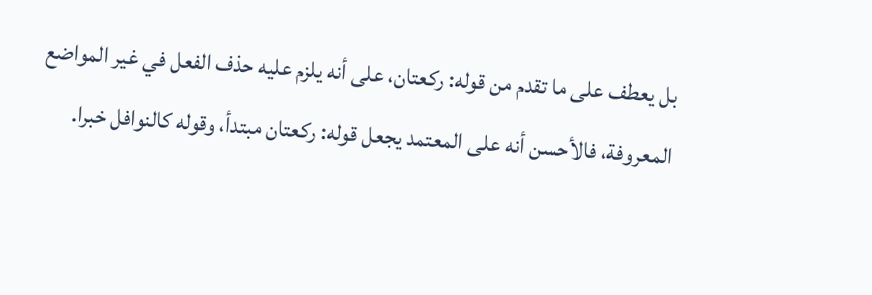بل يعطف على ما تقدم من قوله: ركعتان، على أنه يلزم عليه حذف الفعل في غير المواضع المعروفة، فالأحسن أنه على المعتمد يجعل قوله: ركعتان مبتدأ، وقوله كالنوافل خبرا.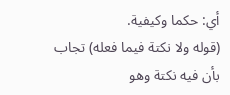أي: حكما وكيفية.
(قوله ولا نكتة فيما فعله) تجاب بأن فيه نكتة وهو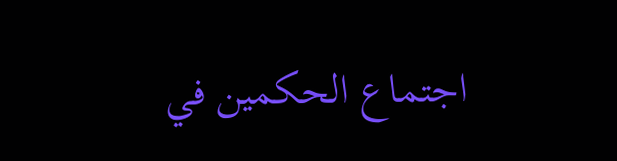اجتماع الحكمين في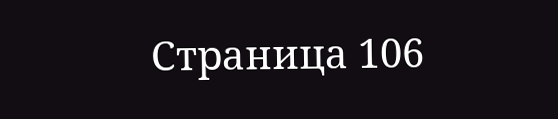Страница 106